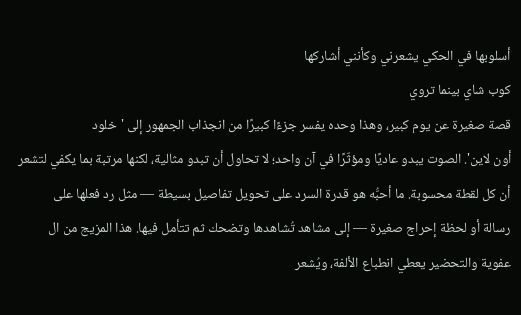أسلوبها في الحكي يشعرني وكأنني أشاركها
كوب شاي بينما تروي
قصة صغيرة عن يوم كبير، وهذا وحده يفسر جزءًا كبيرًا من انجذاب الجمهور إلى 'خلود
أون لاين'. الصوت يبدو عاديًا ومؤثّرًا في آن واحد؛ لا تحاول أن تبدو مثالية، لكنها مرتبة بما يكفي لتشعر أن كل لقطة محسوبة. ما أحبُّه هو قدرة السرد على تحويل تفاصيل بسيطة — مثل رد فعلها على
رسالة أو لحظة إحراج صغيرة — إلى مشاهد تُشاهدها وتضحك ثم تتأمل فيها. هذا المزيج من ال
عفوية والتحضير يعطي انطباع الألفة، ويُشعر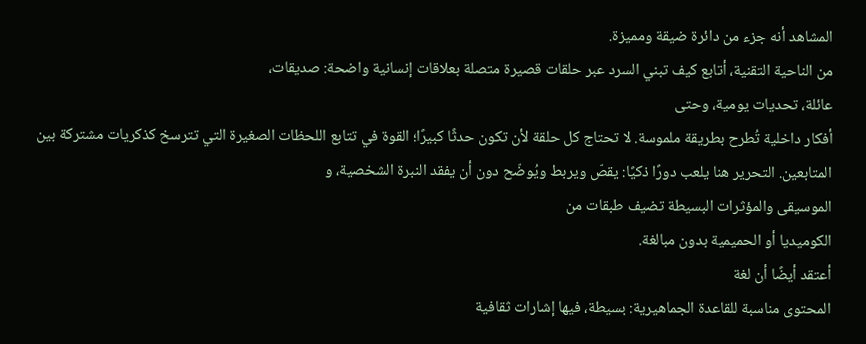المشاهد أنه جزء من دائرة ضيقة ومميزة.
من الناحية التقنية، أتابع كيف تبني السرد عبر حلقات قصيرة متصلة بعلاقات إنسانية واضحة: صديقات،
عائلة، تحديات يومية، وحتى
أفكار داخلية تُطرح بطريقة ملموسة. لا تحتاج كل حلقة لأن تكون حدثًا كبيرًا؛ القوة في تتابع اللحظات الصغيرة التي تترسخ كذكريات مشتركة بين المتابعين. التحرير هنا يلعب دورًا ذكيًا: يقصّ ويربط ويُوضّح دون أن يفقد النبرة الشخصية، و
الموسيقى والمؤثرات البسيطة تضيف طبقات من
الكوميديا أو الحميمية بدون مبالغة.
أعتقد أيضًا أن لغة
المحتوى مناسبة للقاعدة الجماهيرية: بسيطة، فيها إشارات ثقافية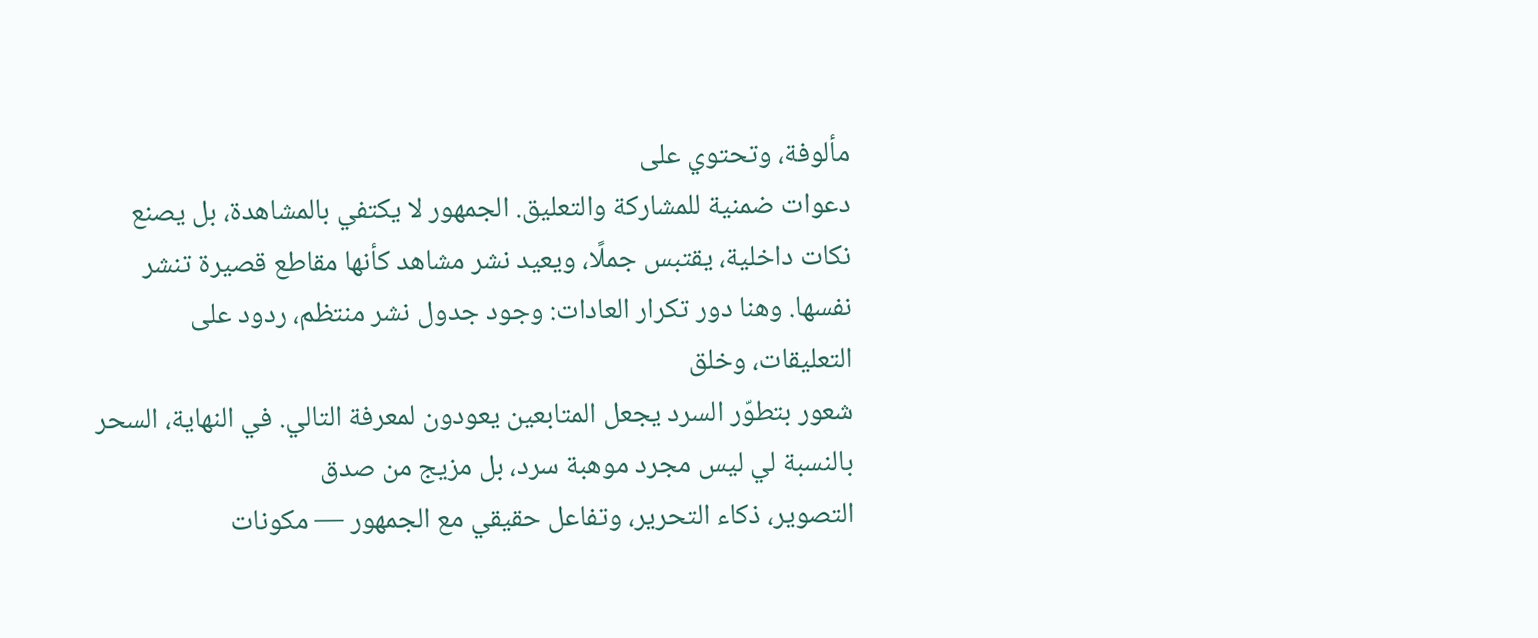مألوفة، وتحتوي على
دعوات ضمنية للمشاركة والتعليق. الجمهور لا يكتفي بالمشاهدة، بل يصنع
نكات داخلية، يقتبس جملًا، ويعيد نشر مشاهد كأنها مقاطع قصيرة تنشر نفسها. وهنا دور تكرار العادات: وجود جدول نشر منتظم، ردود على
التعليقات، وخلق
شعور بتطوّر السرد يجعل المتابعين يعودون لمعرفة التالي. في النهاية، السحر بالنسبة لي ليس مجرد موهبة سرد، بل مزيج من صدق
التصوير، ذكاء التحرير، وتفاعل حقيقي مع الجمهور — مكونات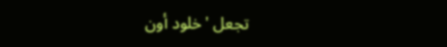تجعل 'خلود أون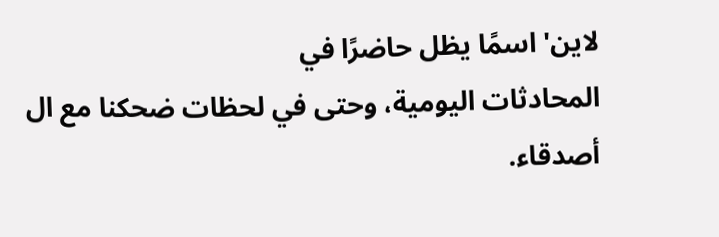لاين' اسمًا يظل حاضرًا في
المحادثات اليومية، وحتى في لحظات ضحكنا مع ال
أصدقاء.